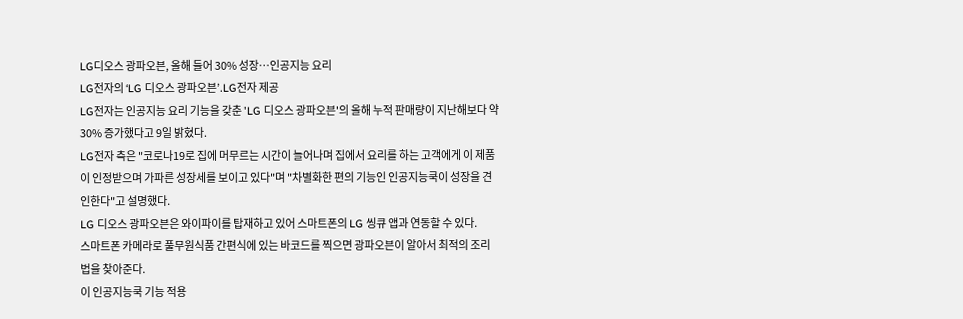LG디오스 광파오븐, 올해 들어 30% 성장…인공지능 요리
LG전자의 ‘LG 디오스 광파오븐’.LG전자 제공
LG전자는 인공지능 요리 기능을 갖춘 'LG 디오스 광파오븐'의 올해 누적 판매량이 지난해보다 약 30% 증가했다고 9일 밝혔다.
LG전자 측은 "코로나19로 집에 머무르는 시간이 늘어나며 집에서 요리를 하는 고객에게 이 제품이 인정받으며 가파른 성장세를 보이고 있다"며 "차별화한 편의 기능인 인공지능쿡이 성장을 견인한다"고 설명했다.
LG 디오스 광파오븐은 와이파이를 탑재하고 있어 스마트폰의 LG 씽큐 앱과 연동할 수 있다.
스마트폰 카메라로 풀무원식품 간편식에 있는 바코드를 찍으면 광파오븐이 알아서 최적의 조리법을 찾아준다.
이 인공지능쿡 기능 적용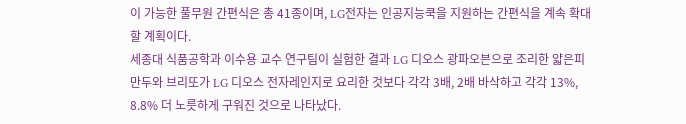이 가능한 풀무원 간편식은 총 41종이며, LG전자는 인공지능쿡을 지원하는 간편식을 계속 확대할 계획이다.
세종대 식품공학과 이수용 교수 연구팀이 실험한 결과 LG 디오스 광파오븐으로 조리한 얇은피 만두와 브리또가 LG 디오스 전자레인지로 요리한 것보다 각각 3배, 2배 바삭하고 각각 13%, 8.8% 더 노릇하게 구워진 것으로 나타났다.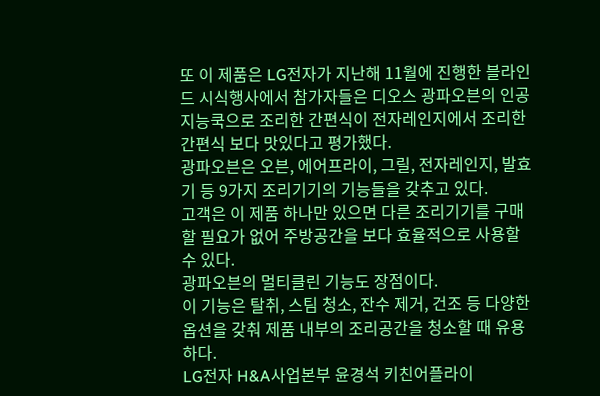또 이 제품은 LG전자가 지난해 11월에 진행한 블라인드 시식행사에서 참가자들은 디오스 광파오븐의 인공지능쿡으로 조리한 간편식이 전자레인지에서 조리한 간편식 보다 맛있다고 평가했다.
광파오븐은 오븐, 에어프라이, 그릴, 전자레인지, 발효기 등 9가지 조리기기의 기능들을 갖추고 있다.
고객은 이 제품 하나만 있으면 다른 조리기기를 구매할 필요가 없어 주방공간을 보다 효율적으로 사용할 수 있다.
광파오븐의 멀티클린 기능도 장점이다.
이 기능은 탈취, 스팀 청소, 잔수 제거, 건조 등 다양한 옵션을 갖춰 제품 내부의 조리공간을 청소할 때 유용하다.
LG전자 H&A사업본부 윤경석 키친어플라이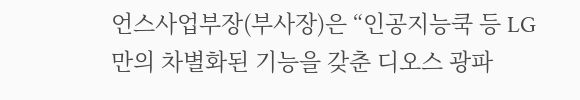언스사업부장(부사장)은 “인공지능쿡 등 LG만의 차별화된 기능을 갖춘 디오스 광파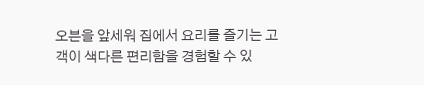오븐을 앞세워 집에서 요리를 즐기는 고객이 색다른 편리함을 경험할 수 있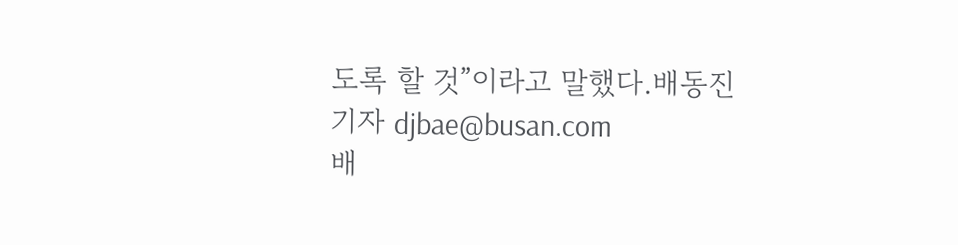도록 할 것”이라고 말했다.배동진 기자 djbae@busan.com
배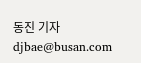동진 기자 djbae@busan.com